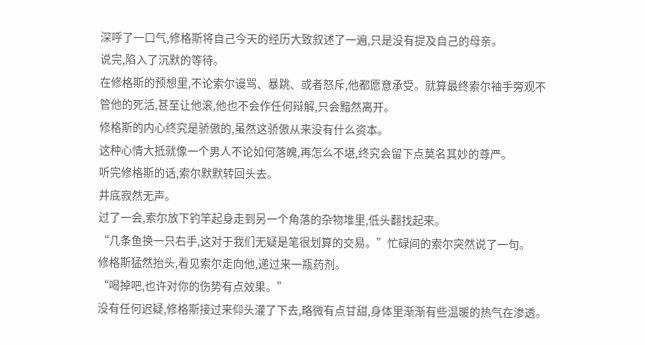深呼了一口气,修格斯将自己今天的经历大致叙述了一遍,只是没有提及自己的母亲。
说完,陷入了沉默的等待。
在修格斯的预想里,不论索尔谩骂、暴跳、或者怒斥,他都愿意承受。就算最终索尔袖手旁观不管他的死活,甚至让他滚,他也不会作任何辩解,只会黯然离开。
修格斯的内心终究是骄傲的,虽然这骄傲从来没有什么资本。
这种心情大抵就像一个男人不论如何落魄,再怎么不堪,终究会留下点莫名其妙的尊严。
听完修格斯的话,索尔默默转回头去。
井底寂然无声。
过了一会,索尔放下钓竿起身走到另一个角落的杂物堆里,低头翻找起来。
“几条鱼换一只右手,这对于我们无疑是笔很划算的交易。”忙碌间的索尔突然说了一句。
修格斯猛然抬头,看见索尔走向他,递过来一瓶药剂。
“喝掉吧,也许对你的伤势有点效果。”
没有任何迟疑,修格斯接过来仰头灌了下去,略微有点甘甜,身体里渐渐有些温暖的热气在渗透。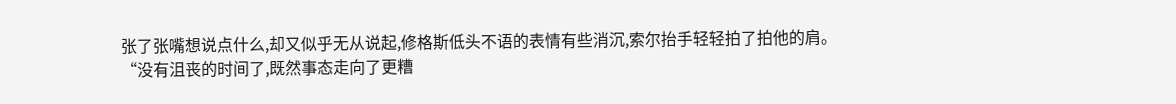张了张嘴想说点什么,却又似乎无从说起,修格斯低头不语的表情有些消沉,索尔抬手轻轻拍了拍他的肩。
“没有沮丧的时间了,既然事态走向了更糟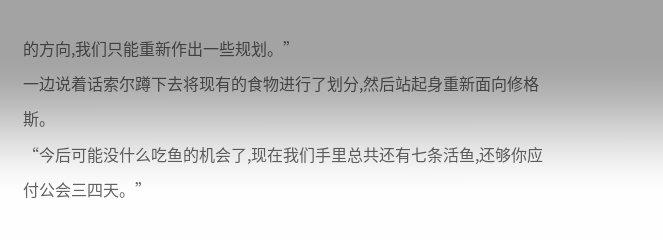的方向,我们只能重新作出一些规划。”
一边说着话索尔蹲下去将现有的食物进行了划分,然后站起身重新面向修格斯。
“今后可能没什么吃鱼的机会了,现在我们手里总共还有七条活鱼,还够你应付公会三四天。”